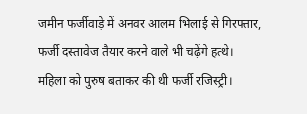जमीन फर्जीवाड़े में अनवर आलम भिलाई से गिरफ्तार, फर्जी दस्तावेज तैयार करने वाले भी चढ़ेंगे हत्थे। महिला को पुरुष बताकर की थी फर्जी रजिस्ट्री।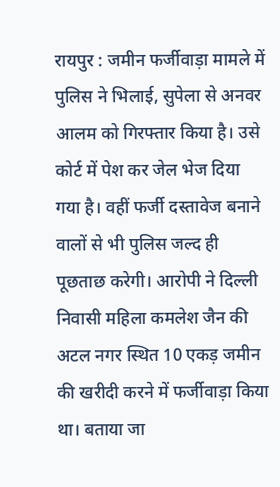रायपुर : जमीन फर्जीवाड़ा मामले में पुलिस ने भिलाई, सुपेला से अनवर आलम को गिरफ्तार किया है। उसे कोर्ट में पेश कर जेल भेज दिया गया है। वहीं फर्जी दस्तावेज बनाने वालों से भी पुलिस जल्द ही पूछताछ करेगी। आरोपी ने दिल्ली निवासी महिला कमलेश जैन की अटल नगर स्थित 10 एकड़ जमीन की खरीदी करने में फर्जीवाड़ा किया था। बताया जा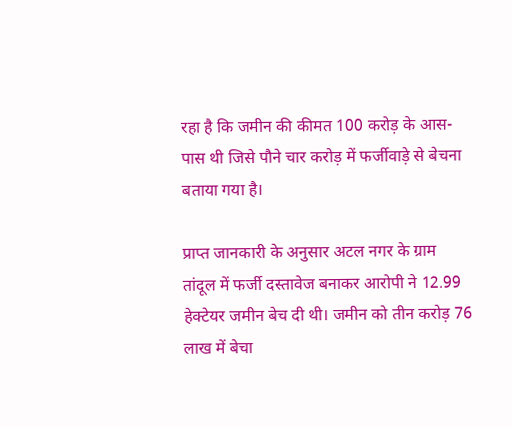रहा है कि जमीन की कीमत 100 करोड़ के आस-पास थी जिसे पौने चार करोड़ में फर्जीवाड़े से बेचना बताया गया है।

प्राप्त जानकारी के अनुसार अटल नगर के ग्राम तांदूल में फर्जी दस्तावेज बनाकर आरोपी ने 12.99 हेक्टेयर जमीन बेच दी थी। जमीन को तीन करोड़ 76 लाख में बेचा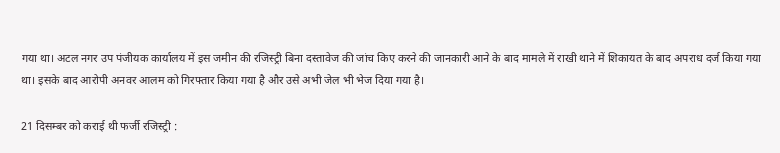गया था। अटल नगर उप पंजीयक कार्यालय में इस जमीन की रजिस्ट्री बिना दस्तावेज की जांच किए करने की जानकारी आने के बाद मामले में राखी थाने में शिकायत के बाद अपराध दर्ज किया गया था। इसके बाद आरोपी अनवर आलम को गिरफ्तार किया गया है और उसे अभी जेल भी भेज दिया गया है।

21 दिसम्बर को कराई थी फर्जी रजिस्ट्री :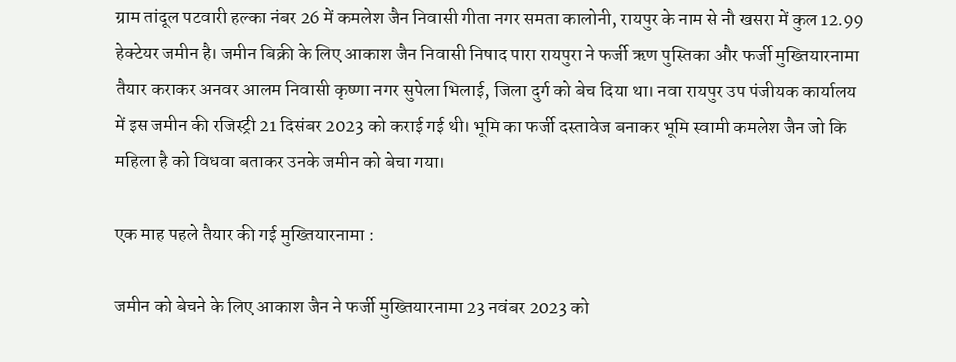ग्राम तांदूल पटवारी हल्का नंबर 26 में कमलेश जैन निवासी गीता नगर समता कालोनी, रायपुर के नाम से नौ खसरा में कुल 12.99 हेक्टेयर जमीन है। जमीन बिक्री के लिए आकाश जैन निवासी निषाद पारा रायपुरा ने फर्जी ऋण पुस्तिका और फर्जी मुख्तियारनामा तैयार कराकर अनवर आलम निवासी कृष्णा नगर सुपेला भिलाई, जिला दुर्ग को बेच दिया था। नवा रायपुर उप पंजीयक कार्यालय में इस जमीन की रजिस्ट्री 21 दिसंबर 2023 को कराई गई थी। भूमि का फर्जी दस्तावेज बनाकर भूमि स्वामी कमलेश जैन जो कि महिला है को विधवा बताकर उनके जमीन को बेचा गया।

एक माह पहले तैयार की गई मुख्तियारनामा :

जमीन को बेचने के लिए आकाश जैन ने फर्जी मुख्तियारनामा 23 नवंबर 2023 को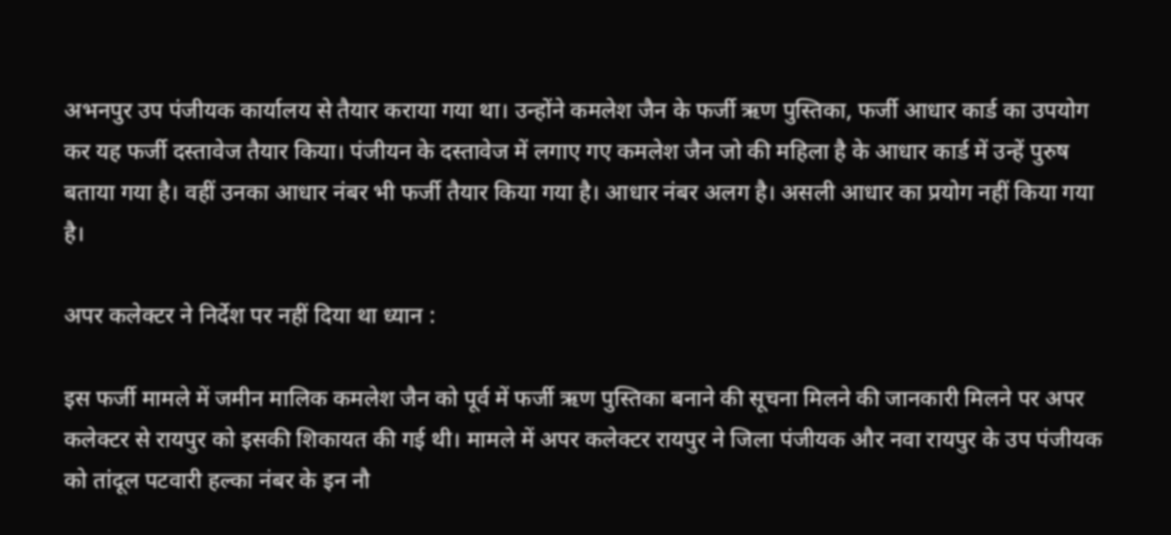अभनपुर उप पंजीयक कार्यालय से तैयार कराया गया था। उन्होंने कमलेश जैन के फर्जी ऋण पुस्तिका, फर्जी आधार कार्ड का उपयोग कर यह फर्जी दस्तावेज तैयार किया। पंजीयन के दस्तावेज में लगाए गए कमलेश जैन जो की महिला है के आधार कार्ड में उन्हें पुरुष बताया गया है। वहीं उनका आधार नंबर भी फर्जी तैयार किया गया है। आधार नंबर अलग है। असली आधार का प्रयोग नहीं किया गया है।

अपर कलेक्टर ने निर्देश पर नहीं दिया था ध्यान :

इस फर्जी मामले में जमीन मालिक कमलेश जैन को पूर्व में फर्जी ऋण पुस्तिका बनाने की सूचना मिलने की जानकारी मिलने पर अपर कलेक्टर से रायपुर को इसकी शिकायत की गई थी। मामले में अपर कलेक्टर रायपुर ने जिला पंजीयक और नवा रायपुर के उप पंजीयक को तांदूल पटवारी हल्का नंबर के इन नौ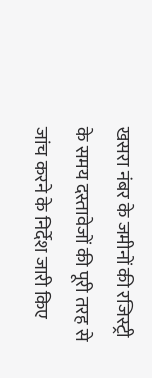खसरा नंबर के जमीनों की रजिस्ट्री के समय दस्तावेजों की पूरी तरह से जांच करने के निर्देश जारी किए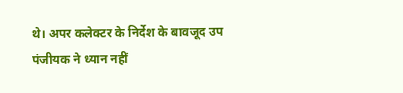थे। अपर कलेक्टर के निर्देश के बावजूद उप पंजीयक ने ध्यान नहीं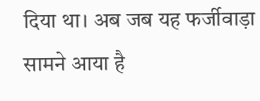दिया था। अब जब यह फर्जीवाड़ा सामने आया है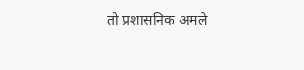तो प्रशासनिक अमले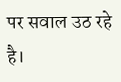पर सवाल उठ रहे है।